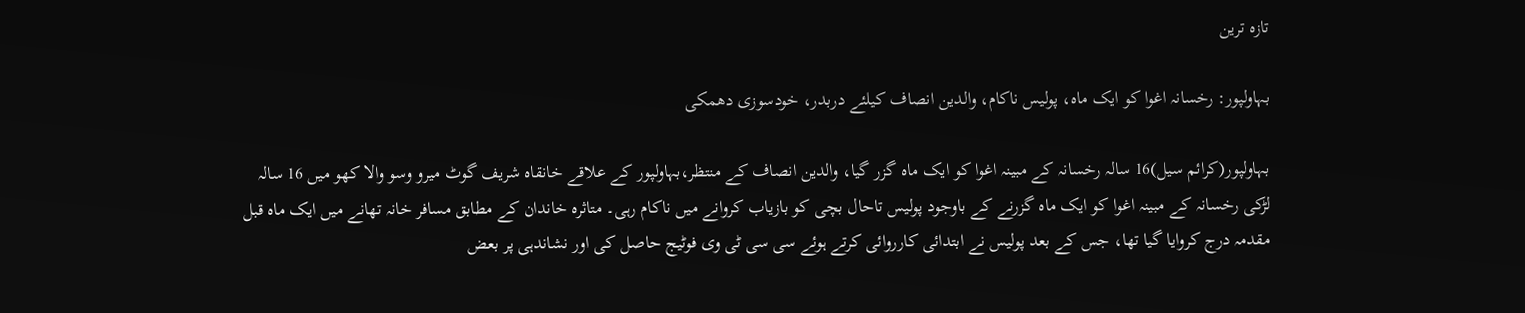تازہ ترین

بہاولپور: رخسانہ اغوا کو ایک ماہ، پولیس ناکام، والدین انصاف کیلئے دربدر، خودسوزی دھمکی

بہاولپور(کرائم سیل)16 سالہ رخسانہ کے مبینہ اغوا کو ایک ماہ گزر گیا، والدین انصاف کے منتظر،بہاولپور کے علاقے خانقاہ شریف گوٹ میرو وسو والا کھو میں 16 سالہ لڑکی رخسانہ کے مبینہ اغوا کو ایک ماہ گزرنے کے باوجود پولیس تاحال بچی کو بازیاب کروانے میں ناکام رہی۔ متاثرہ خاندان کے مطابق مسافر خانہ تھانے میں ایک ماہ قبل مقدمہ درج کروایا گیا تھا، جس کے بعد پولیس نے ابتدائی کارروائی کرتے ہوئے سی سی ٹی وی فوٹیج حاصل کی اور نشاندہی پر بعض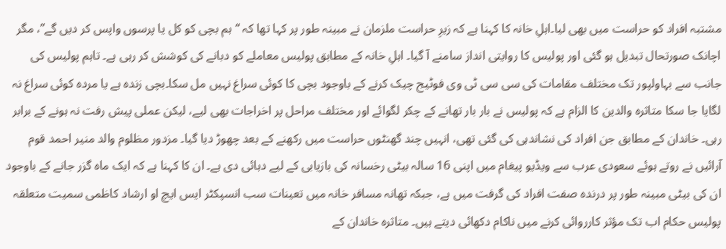مشتبہ افراد کو حراست میں بھی لیا۔اہلِ خانہ کا کہنا ہے کہ زیرِ حراست ملزمان نے مبینہ طور پر کہا تھا کہ “ہم بچی کو کل یا پرسوں واپس کر دیں گے”، مگر اچانک صورتحال تبدیل ہو گئی اور پولیس کا روایتی انداز سامنے آ گیا۔ اہلِ خانہ کے مطابق پولیس معاملے کو دبانے کی کوشش کر رہی ہے۔ تاہم پولیس کی جانب سے بہاولپور تک مختلف مقامات کی سی سی ٹی وی فوٹیج چیک کرنے کے باوجود بچی کا کوئی سراغ نہیں مل سکا۔بچی زندہ ہے یا مردہ کوئی سراغ نہ لگایا جا سکا متاثرہ والدین کا الزام ہے کہ پولیس نے بار بار تھانے کے چکر لگوائے اور مختلف مراحل پر اخراجات بھی لیے، لیکن عملی پیش رفت نہ ہونے کے برابر رہی۔ خاندان کے مطابق جن افراد کی نشاندہی کی گئی تھی، انہیں چند گھنٹوں حراست میں رکھنے کے بعد چھوڑ دیا گیا۔ مزدور مظلوم والد منیر احمد قوم آرائیں نے روتے ہوئے سعودی عرب سے ویڈیو پیغام میں اپنی 16 سالہ بیٹی رخسانہ کی بازیابی کے لیے دہائی دی ہے۔ ان کا کہنا ہے کہ ایک ماہ گزر جانے کے باوجود ان کی بیٹی مبینہ طور پر درندہ صفت افراد کی گرفت میں ہے، جبکہ تھانہ مسافر خانہ میں تعینات سب انسپکٹر ایس ایچ او ارشاد کاظمی سمیت متعلقہ پولیس حکام اب تک مؤثر کارروائی کرنے میں ناکام دکھائی دیتے ہیں۔ متاثرہ خاندان کے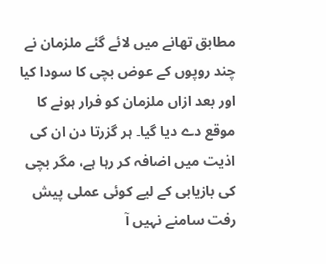مطابق تھانے میں لائے گئے ملزمان نے چند روپوں کے عوض بچی کا سودا کیا اور بعد ازاں ملزمان کو فرار ہونے کا موقع دے دیا گیا۔ ہر گزرتا دن ان کی اذیت میں اضافہ کر رہا ہے، مگر بچی کی بازیابی کے لیے کوئی عملی پیش رفت سامنے نہیں آ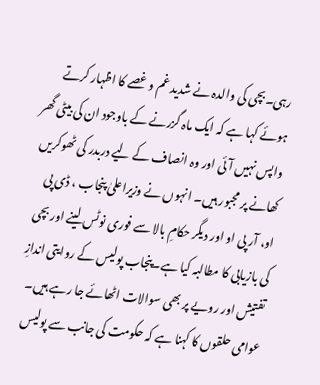رہی۔بچی کی والدہ نے شدید غم و غصے کا اظہار کرتے ہوئے کہا ہے کہ ایک ماہ گزرنے کے باوجود ان کی بیٹی گھر واپس نہیں آئی اور وہ انصاف کے لیے دربدر کی ٹھوکریں کھانے پر مجبور ہیں۔ انہوں نے وزیراعلیٰ پنجاب ، ڈی پی او، آر پی او اور دیگر حکامِ بالا سے فوری نوٹس لینے اور بچی کی بازیابی کا مطالبہ کیا ہے۔پنجاب پولیس کے روایتی اندازِ تفتیش اور رویے پر بھی سوالات اٹھائے جا رہے ہیں۔ عوامی حلقوں کا کہنا ہے کہ حکومت کی جانب سے پولیس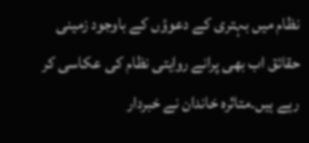نظام میں بہتری کے دعوؤں کے باوجود زمینی حقائق اب بھی پرانے روایتی نظام کی عکاسی کر رہے ہیں۔متاثرہ خاندان نے خبردار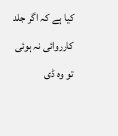کیا ہے کہ اگر جلد کارروائی نہ ہوئی تو وہ ڈی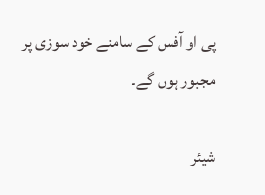پی او آفس کے سامنے خود سوزی پر مجبور ہوں گے۔

شیئر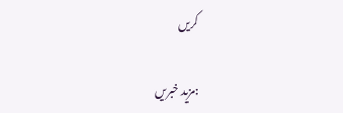کریں

:مزید خبریں